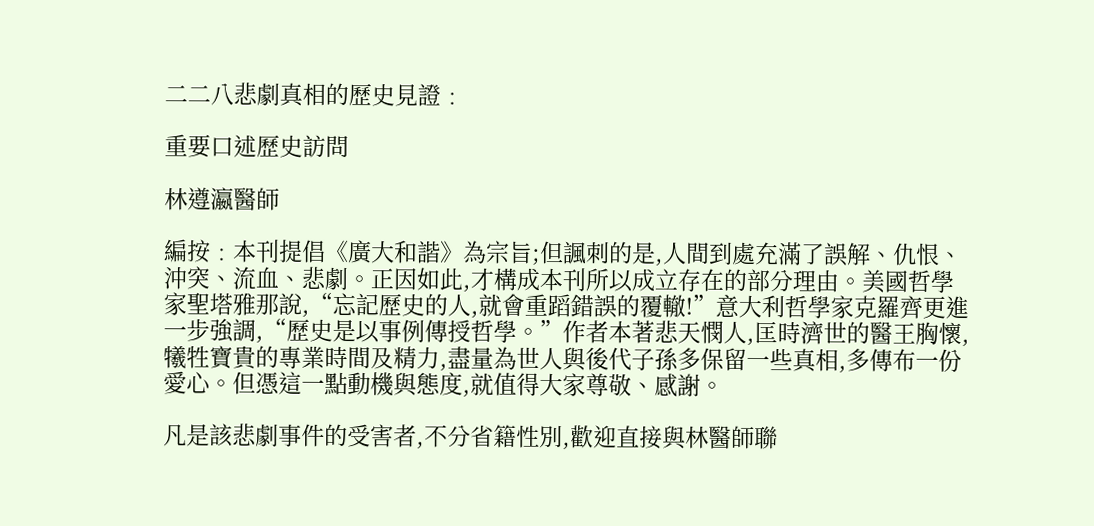二二八悲劇真相的歷史見證﹕

重要口述歷史訪問

林遵瀛醫師

編按﹕本刊提倡《廣大和諧》為宗旨;但諷刺的是,人間到處充滿了誤解、仇恨、沖突、流血、悲劇。正因如此,才構成本刊所以成立存在的部分理由。美國哲學家聖塔雅那說,“忘記歷史的人,就會重蹈錯誤的覆轍!”意大利哲學家克羅齊更進一步強調,“歷史是以事例傳授哲學。”作者本著悲天憫人,匡時濟世的醫王胸懷,犧牲寶貴的專業時間及精力,盡量為世人與後代子孫多保留一些真相,多傳布一份愛心。但憑這一點動機與態度,就值得大家尊敬、感謝。

凡是該悲劇事件的受害者,不分省籍性別,歡迎直接與林醫師聯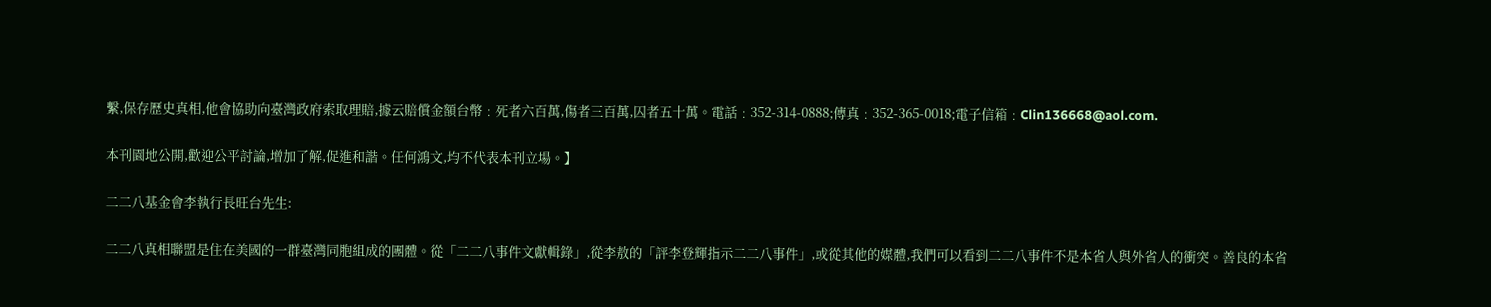繫,保存歷史真相,他會協助向臺灣政府索取理賠,據云賠償金額台幣﹕死者六百萬,傷者三百萬,囚者五十萬。電話﹕352-314-0888;傳真﹕352-365-0018;電子信箱﹕Clin136668@aol.com.

本刊園地公開,歡迎公平討論,增加了解,促進和諧。任何鴻文,均不代表本刊立場。】

二二八基金會李執行長旺台先生:

二二八真相聯盟是住在美國的一群臺灣同胞組成的團體。從「二二八事件文獻輯錄」,從李敖的「評李登輝指示二二八事件」,或從其他的媒體,我們可以看到二二八事件不是本省人與外省人的衝突。善良的本省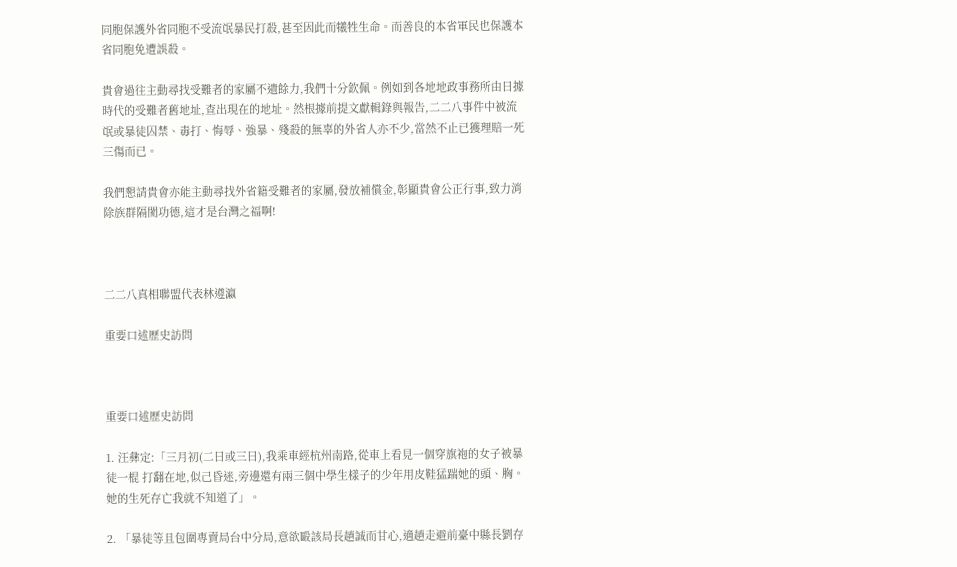同胞保護外省同胞不受流氓暴民打殺,甚至因此而犧牲生命。而善良的本省軍民也保護本省同胞免遭誤殺。

貴會過往主動尋找受難者的家屬不遺餘力,我們十分欽佩。例如到各地地政事務所由日據時代的受難者舊地址,查出現在的地址。然根據前提文獻輯錄與報告,二二八事件中被流氓或暴徒囚禁、毒打、悔辱、強暴、殘殺的無辜的外省人亦不少,當然不止已獲理賠一死三傷而已。

我們懇請貴會亦能主動尋找外省籍受難者的家屬,發放補償金,彰顯貴會公正行事,致力消除族群隔閡功德,這才是台灣之福啊!



二二八真相聯盟代表林遵瀛

重要口述歷史訪問



重要口述歷史訪問

1. 汪彝定:「三月初(二日或三日),我乘車經杭州南路,從車上看見一個穿旗袍的女子被暴徒一棍 打翻在地,似己昏迷,旁邊還有兩三個中學生樣子的少年用皮鞋猛踹她的頭、胸。她的生死存亡我就不知道了」。

2. 「暴徒等且包圍專賣局台中分局,意欲毆該局長趙誠而甘心,適趙走避前臺中縣長劉存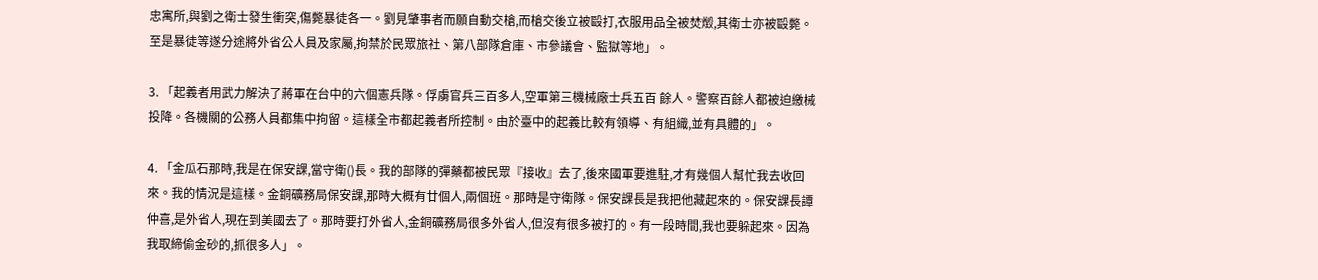忠寓所,與劉之衛士發生衝突,傷斃暴徒各一。劉見肇事者而願自動交槍,而槍交後立被毆打,衣服用品全被焚燬,其衛士亦被毆斃。至是暴徒等遂分途將外省公人員及家屬,拘禁於民眾旅社、第八部隊倉庫、市參議會、監獄等地」。

3. 「起義者用武力解決了蔣軍在台中的六個憲兵隊。俘虜官兵三百多人,空軍第三機械廠士兵五百 餘人。警察百餘人都被迫繳械投降。各機關的公務人員都集中拘留。這樣全市都起義者所控制。由於臺中的起義比較有領導、有組織,並有具體的」。

4. 「金瓜石那時,我是在保安課,當守衛()長。我的部隊的彈藥都被民眾『接收』去了,後來國軍要進駐,才有幾個人幫忙我去收回來。我的情況是這樣。金銅礦務局保安課,那時大概有廿個人,兩個班。那時是守衛隊。保安課長是我把他藏起來的。保安課長譚仲喜,是外省人,現在到美國去了。那時要打外省人,金銅礦務局很多外省人,但沒有很多被打的。有一段時間,我也要躲起來。因為我取締偷金砂的,抓很多人」。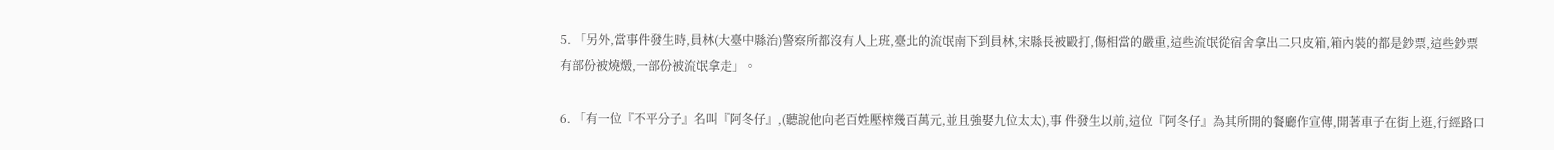5. 「另外,當事件發生時,員林(大臺中縣治)警察所都沒有人上班,臺北的流氓南下到員林,宋縣長被毆打,傷相當的嚴重,這些流氓從宿舍拿出二只皮箱,箱內裝的都是鈔票,這些鈔票有部份被燒燬,一部份被流氓拿走」。

6. 「有一位『不平分子』名叫『阿冬仔』,(聽說他向老百姓壓榨幾百萬元,並且強娶九位太太),事 件發生以前,這位『阿冬仔』為其所開的餐廳作宣傳,開著車子在街上逛,行經路口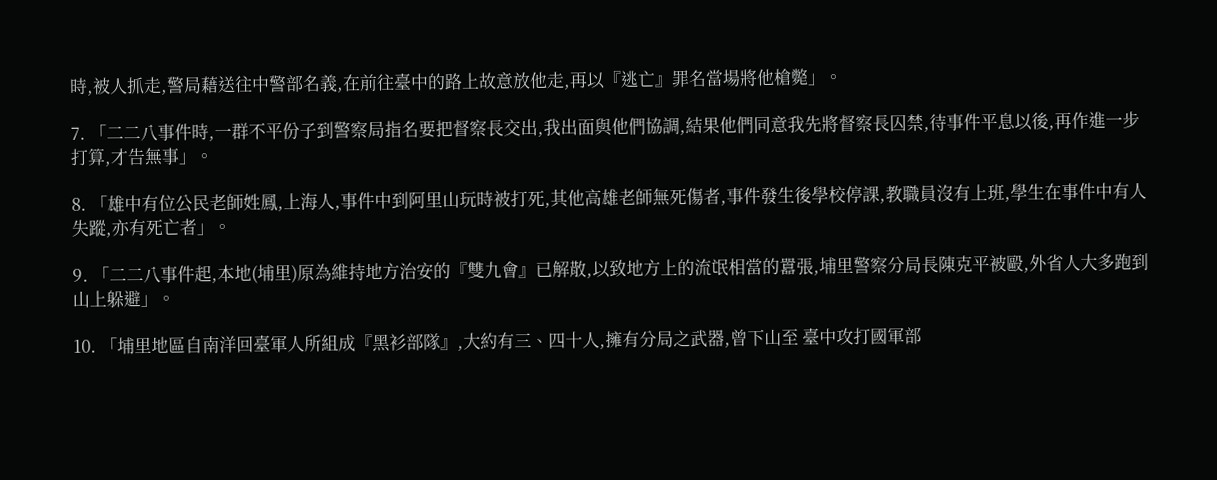時,被人抓走,警局藉送往中警部名義,在前往臺中的路上故意放他走,再以『逃亡』罪名當場將他槍斃」。

7. 「二二八事件時,一群不平份子到警察局指名要把督察長交出,我出面與他們協調,結果他們同意我先將督察長囚禁,待事件平息以後,再作進一步打算,才告無事」。

8. 「雄中有位公民老師姓鳳,上海人,事件中到阿里山玩時被打死,其他高雄老師無死傷者,事件發生後學校停課,教職員沒有上班,學生在事件中有人失蹤,亦有死亡者」。

9. 「二二八事件起,本地(埔里)原為維持地方治安的『雙九會』已解散,以致地方上的流氓相當的囂張,埔里警察分局長陳克平被毆,外省人大多跑到山上躲避」。

10. 「埔里地區自南洋回臺軍人所組成『黑衫部隊』,大約有三、四十人,擁有分局之武器,曾下山至 臺中攻打國軍部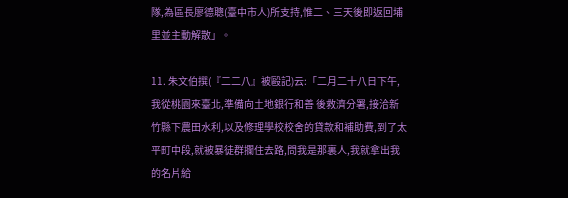隊,為區長廖德聰(臺中市人)所支持,惟二、三天後即返回埔里並主動解散」。

11. 朱文伯撰(『二二八』被毆記)云:「二月二十八日下午,我從桃園來臺北,準備向土地銀行和善 後救濟分署,接洽新竹縣下農田水利,以及修理學校校舍的貸款和補助費,到了太平町中段,就被暴徒群攔住去路,問我是那裏人,我就拿出我的名片給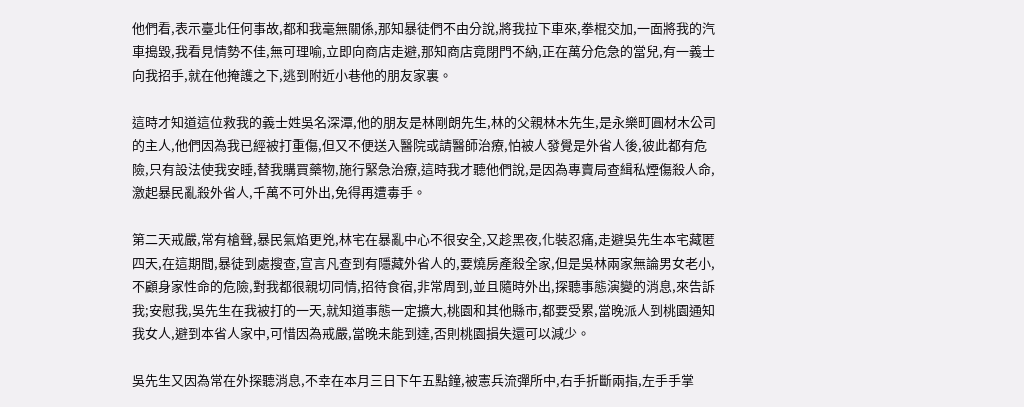他們看,表示臺北任何事故,都和我毫無關係,那知暴徒們不由分說,將我拉下車來,拳棍交加,一面將我的汽車搗毀,我看見情勢不佳,無可理喻,立即向商店走避,那知商店竟閉門不納,正在萬分危急的當兒,有一義士向我招手,就在他掩護之下,逃到附近小巷他的朋友家裏。

這時才知道這位救我的義士姓吳名深潭,他的朋友是林剛朗先生,林的父親林木先生,是永樂町圓材木公司的主人,他們因為我已經被打重傷,但又不便送入醫院或請醫師治療,怕被人發覺是外省人後,彼此都有危險,只有設法使我安睡,替我購買藥物,施行緊急治療,這時我才聽他們說,是因為專賣局查緝私煙傷殺人命,激起暴民亂殺外省人,千萬不可外出,免得再遭毒手。

第二天戒嚴,常有槍聲,暴民氣焰更兇,林宅在暴亂中心不很安全,又趁黑夜,化裝忍痛,走避吳先生本宅藏匿四天,在這期間,暴徒到處搜查,宣言凡查到有隱藏外省人的,要燒房產殺全家,但是吳林兩家無論男女老小,不顧身家性命的危險,對我都很親切同情,招待食宿,非常周到,並且隨時外出,探聽事態演變的消息,來告訴我;安慰我,吳先生在我被打的一天,就知道事態一定擴大,桃園和其他縣市,都要受累,當晚派人到桃園通知我女人,避到本省人家中,可惜因為戒嚴,當晚未能到達,否則桃園損失還可以減少。

吳先生又因為常在外探聽消息,不幸在本月三日下午五點鐘,被憲兵流彈所中,右手折斷兩指,左手手掌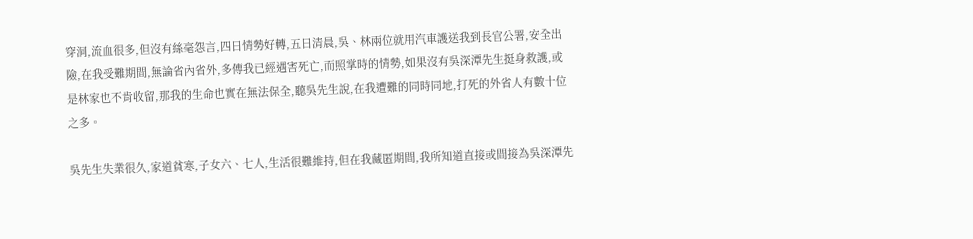穿洞,流血很多,但沒有絲毫怨言,四日情勢好轉,五日清晨,吳、林兩位就用汽車護送我到長官公署,安全出險,在我受難期間,無論省內省外,多傳我已經遇害死亡,而照掌時的情勢,如果沒有吳深潭先生挺身救護,或是林家也不肯收留,那我的生命也實在無法保全,聽吳先生說,在我遭難的同時同地,打死的外省人有數十位之多。

吳先生失業很久,家道貧寒,子女六、七人,生活很難維持,但在我藏匿期間,我所知道直接或間接為吳深潭先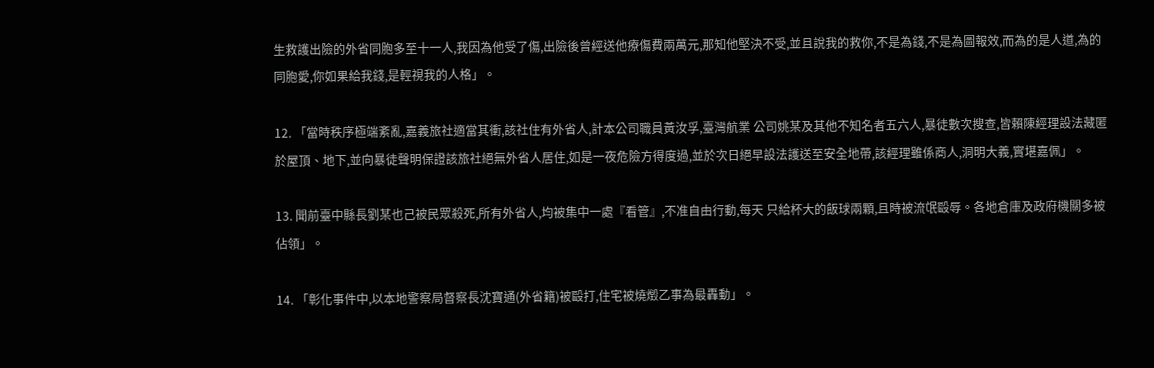生救護出險的外省同胞多至十一人,我因為他受了傷,出險後曾經送他療傷費兩萬元,那知他堅決不受,並且說我的救你,不是為錢,不是為圖報效,而為的是人道,為的同胞愛,你如果給我錢,是輕視我的人格」。

12. 「當時秩序極端紊亂,嘉義旅社適當其衝,該社住有外省人,計本公司職員黃汝孚,臺灣航業 公司姚某及其他不知名者五六人,暴徒數次搜查,皆賴陳經理設法藏匿於屋頂、地下,並向暴徒聲明保證該旅社絕無外省人居住,如是一夜危險方得度過,並於次日絕早設法護送至安全地帶,該經理雖係商人,洞明大義,實堪嘉佩」。

13. 聞前臺中縣長劉某也己被民眾殺死,所有外省人,均被集中一處『看管』,不准自由行動,每天 只給杯大的飯球兩顆,且時被流氓毆辱。各地倉庫及政府機關多被佔領」。

14. 「彰化事件中,以本地警察局督察長沈寶通(外省籍)被毆打,住宅被燒燬乙事為最轟動」。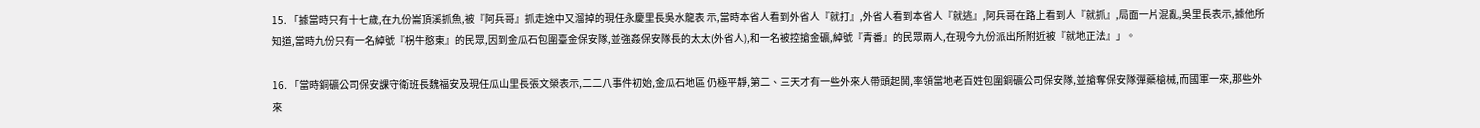15. 「據當時只有十七歲,在九份崙頂溪抓魚,被『阿兵哥』抓走途中又溜掉的現任永慶里長吳水龍表 示,當時本省人看到外省人『就打』,外省人看到本省人『就逃』,阿兵哥在路上看到人『就抓』,局面一片混亂,吳里長表示,據他所知道,當時九份只有一名綽號『柺牛憨東』的民眾,因到金瓜石包圍臺金保安隊,並強姦保安隊長的太太(外省人),和一名被控搶金礦,綽號『青番』的民眾兩人,在現今九份派出所附近被『就地正法』」。

16. 「當時銅礦公司保安課守衛班長魏福安及現任瓜山里長張文榮表示,二二八事件初始,金瓜石地區 仍極平靜,第二、三天才有一些外來人帶頭起鬨,率領當地老百姓包圍銅礦公司保安隊,並搶奪保安隊彈藥槍械,而國軍一來,那些外來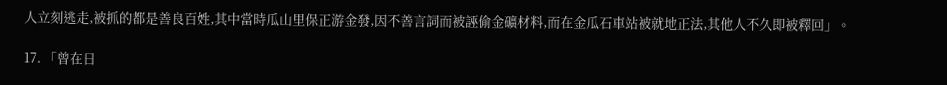人立刻逃走,被抓的都是善良百姓,其中當時瓜山里保正游金發,因不善言詞而被誣偷金礦材料,而在金瓜石車站被就地正法,其他人不久即被釋回」。

17. 「曾在日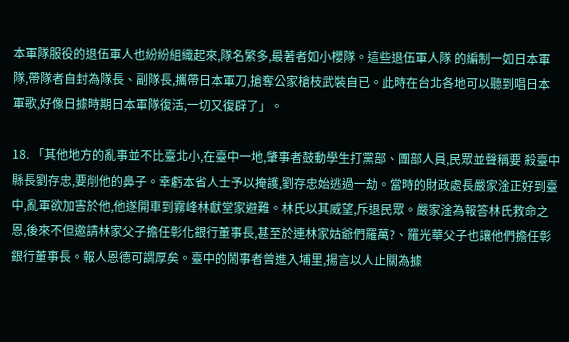本軍隊服役的退伍軍人也紛紛組織起來,隊名繁多,最著者如小櫻隊。這些退伍軍人隊 的編制一如日本軍隊,帶隊者自封為隊長、副隊長,攜帶日本軍刀,搶奪公家槍枝武裝自已。此時在台北各地可以聽到唱日本軍歌,好像日據時期日本軍隊復活,一切又復辟了」。

18. 「其他地方的亂事並不比臺北小,在臺中一地,肇事者鼓動學生打黨部、團部人員,民眾並聲稱要 殺臺中縣長劉存忠,要削他的鼻子。幸虧本省人士予以掩護,劉存忠始逃過一劫。當時的財政處長嚴家淦正好到臺中,亂軍欲加害於他,他遂開車到霧峰林獻堂家避難。林氏以其威望,斥退民眾。嚴家淦為報答林氏救命之恩,後來不但邀請林家父子擔任彰化銀行董事長,甚至於連林家姑爺們羅萬?、羅光華父子也讓他們擔任彰銀行董事長。報人恩德可謂厚矣。臺中的鬧事者曾進入埔里,揚言以人止關為據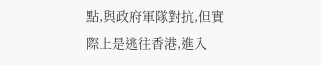點,與政府軍隊對抗,但實際上是逃往香港,進入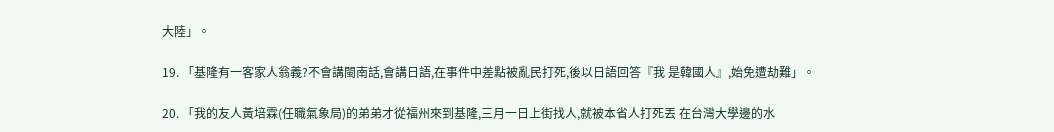大陸」。

19. 「基隆有一客家人翁義?不會講閩南話,會講日語,在事件中差點被亂民打死,後以日語回答『我 是韓國人』,始免遭劫難」。

20. 「我的友人黃培霖(任職氣象局)的弟弟才從福州來到基隆,三月一日上街找人,就被本省人打死丟 在台灣大學邊的水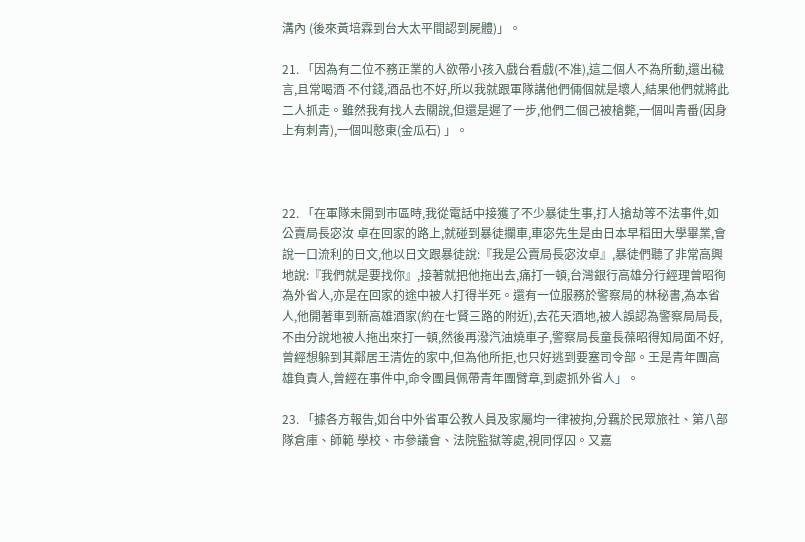溝內 (後來黃培霖到台大太平間認到屍體)」。

21. 「因為有二位不務正業的人欲帶小孩入戲台看戲(不准),這二個人不為所動,還出穢言,且常喝酒 不付錢,酒品也不好,所以我就跟軍隊講他們倆個就是壞人,結果他們就將此二人抓走。雖然我有找人去關說,但還是遲了一步,他們二個己被槍斃,一個叫青番(因身上有刺青),一個叫憨東(金瓜石) 」。



22. 「在軍隊未開到市區時,我從電話中接獲了不少暴徒生事,打人搶劫等不法事件,如公賣局長宓汝 卓在回家的路上,就碰到暴徒攔車,車宓先生是由日本早稻田大學畢業,會說一口流利的日文,他以日文跟暴徒說:『我是公賣局長宓汝卓』,暴徒們聽了非常高興地說:『我們就是要找你』,接著就把他拖出去,痛打一頓,台灣銀行高雄分行經理曾昭徇為外省人,亦是在回家的途中被人打得半死。還有一位服務於警察局的林秘書,為本省人,他開著車到新高雄酒家(約在七賢三路的附近),去花天酒地,被人誤認為警察局局長,不由分說地被人拖出來打一頓,然後再潑汽油燒車子,警察局長童長葆昭得知局面不好,曾經想躲到其鄰居王清佐的家中,但為他所拒,也只好逃到要塞司令部。王是青年團高雄負責人,曾經在事件中,命令團員佩帶青年團臂章,到處抓外省人」。

23. 「據各方報告,如台中外省軍公教人員及家屬均一律被拘,分羈於民眾旅社、第八部隊倉庫、師範 學校、市參議會、法院監獄等處,視同俘囚。又嘉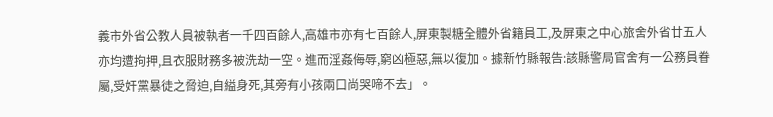義市外省公教人員被執者一千四百餘人,高雄市亦有七百餘人,屏東製糖全體外省籍員工,及屏東之中心旅舍外省廿五人亦均遭拘押,且衣服財務多被洗劫一空。進而淫姦侮辱,窮凶極惡,無以復加。據新竹縣報告:該縣警局官舍有一公務員眷屬,受奸黨暴徒之脅迫,自縊身死,其旁有小孩兩口尚哭啼不去」。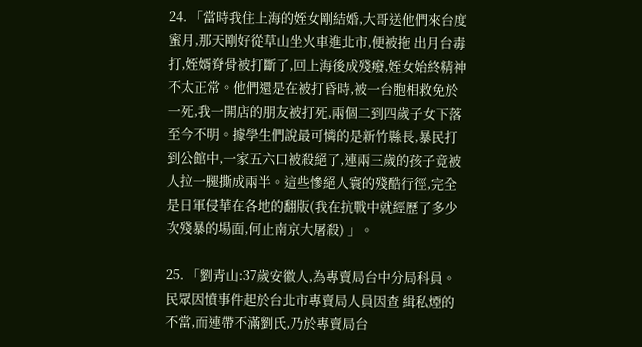24. 「當時我住上海的姪女剛結婚,大哥送他們來台度蜜月,那天剛好從草山坐火車進北市,便被拖 出月台毒打,姪婿脊骨被打斷了,回上海後成殘癈,姪女始終精神不太正常。他們還是在被打昏時,被一台胞相救免於一死,我一開店的朋友被打死,兩個二到四歲子女下落至今不明。據學生們說最可憐的是新竹縣長,暴民打到公館中,一家五六口被殺絕了,連兩三歲的孩子竟被人拉一腿撕成兩半。這些慘絕人寰的殘酷行徑,完全是日軍侵華在各地的翻版(我在抗戰中就經歷了多少次殘暴的場面,何止南京大屠殺) 」。

25. 「劉青山:37歲安徽人,為專賣局台中分局科員。民眾因憤事件起於台北市專賣局人員因查 緝私煙的不當,而連帶不滿劉氏,乃於專賣局台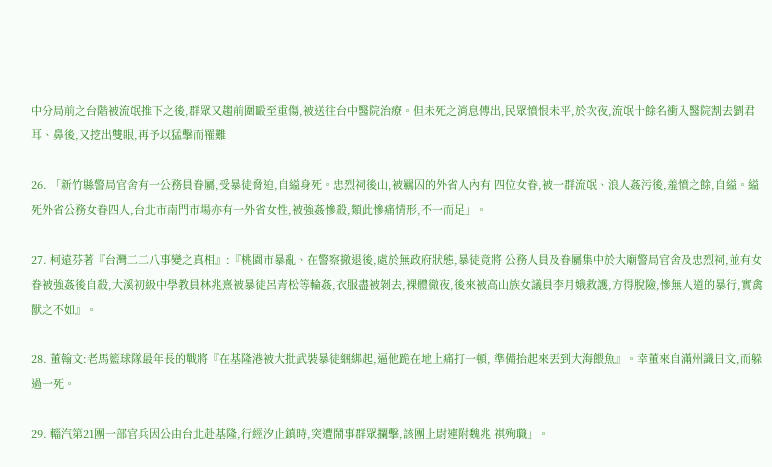中分局前之台階被流氓推下之後,群眾又趨前圍毆至重傷,被送往台中醫院治療。但未死之消息傳出,民眾憤恨未平,於次夜,流氓十餘名衝入醫院割去劉君耳、鼻後,又挖出雙眼,再予以猛擊而罹難

26. 「新竹縣警局官舍有一公務員眷屬,受暴徒脅迫,自縊身死。忠烈祠後山,被羈囚的外省人內有 四位女眷,被一群流氓、浪人姦污後,羞憤之餘,自縊。縊死外省公務女眷四人,台北市南門市場亦有一外省女性,被強姦慘殺,類此慘痛情形,不一而足」。

27. 柯遠芬著『台灣二二八事變之真相』:『桃園市暴亂、在警察撤退後,處於無政府狀態,暴徒竟將 公務人員及眷屬集中於大廟警局官舍及忠烈祠,並有女眷被強姦後自殺,大溪初級中學教員林兆熹被暴徒呂青松等輪姦,衣服盡被剝去,裸體徹夜,後來被高山族女議員李月娥救護,方得脫險,慘無人道的暴行,實禽獸之不如』。

28. 董翰文:老馬籃球隊最年長的戰將『在基隆港被大批武裝暴徒綑綁起,逼他跪在地上痛打一頓, 準備抬起來丟到大海餵魚』。幸董來自滿州識日文,而躲過一死。

29. 輜汽第21團一部官兵因公由台北赴基隆,行經汐止鎮時,突遭鬧事群眾攔擊,該團上尉連附魏兆 祺殉職」。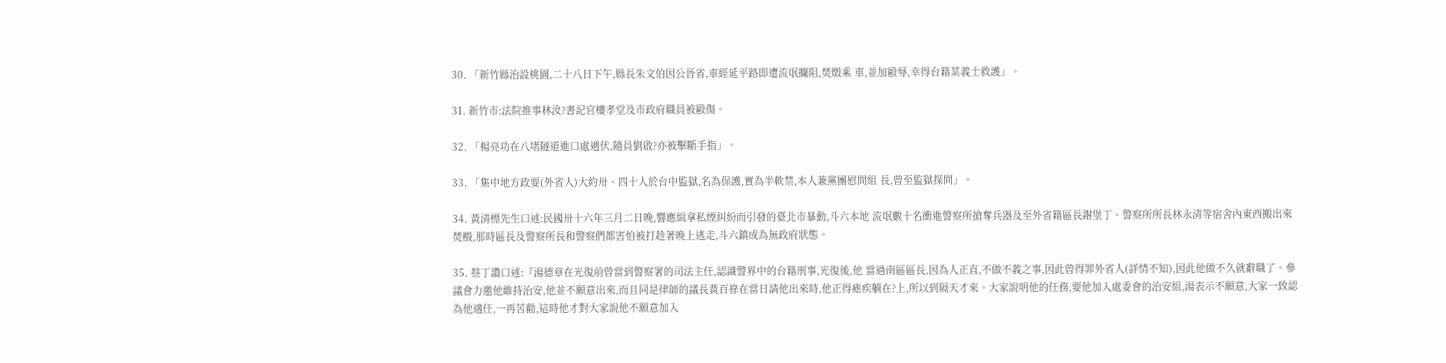30. 「新竹縣治設桃園,二十八日下午,縣長朱文伯因公晉省,車經延平路即遭流氓攔阻,焚燬乘 車,並加毆辱,幸得台籍某義士救護」。

31. 新竹市:法院推事林汝?書記官樓孝堂及市政府職員被毆傷。

32. 「楊亮功在八堵隧道進口處遇伏,隨員劉啟?亦被擊斷手指」。

33. 「集中地方政要(外省人)大約卅、四十人於台中監獄,名為保護,實為半軟禁,本人兼黨團慰問組 長,曾至監獄探問」。

34. 黃清標先生口述:民國卅十六年三月二日晚,響應緝拿私煙糾紛而引發的臺北市暴動,斗六本地 流氓數十名衝進警察所搶奪兵器及至外省籍區長謝堡丁、警察所所長林永清等宿舍內東西搬出來焚檓,那時區長及警察所長和警察們都害怕被打趁著晚上逃走,斗六鎮成為無政府狀態。

35. 蔡丁讚口述:『湯德章在光復前曾當到警察署的司法主任,認識警界中的台籍刑事,光復後,他 當過南區區長,因為人正直,不做不義之事,因此曾得罪外省人(詳情不知),因此他做不久就辭職了。參議會力邀他維持治安,他並不願意出來,而且同是律師的議長黃百祿在當日請他出來時,他正得瘧疾躺在?上,所以到隔天才來。大家說明他的任務,要他加入處委會的治安組,湯表示不願意,大家一致認為他適任,一再苦勸,這時他才對大家說他不願意加入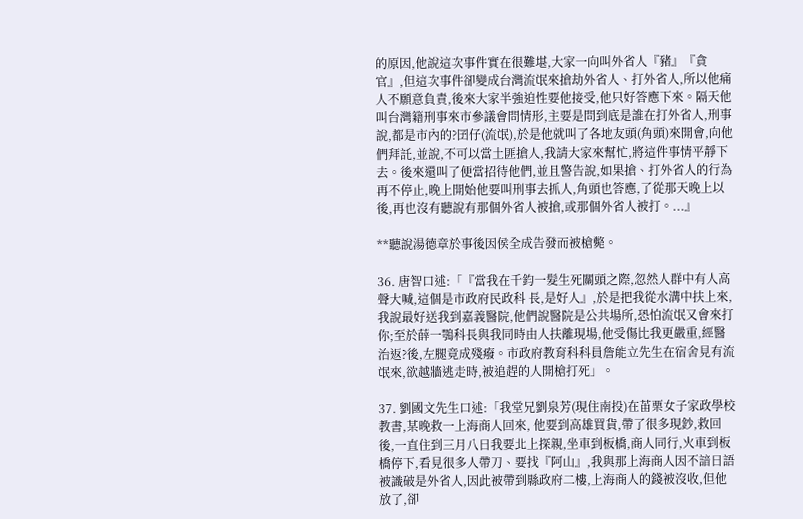的原因,他說這次事件實在很難堪,大家一向叫外省人『豬』『貪官』,但這次事件卻變成台灣流氓來搶劫外省人、打外省人,所以他痛人不願意負責,後來大家半強迫性要他接受,他只好答應下來。隔天他叫台灣籍刑事來市參議會問情形,主要是問到底是誰在打外省人,刑事說,都是市內的?囝仔(流氓),於是他就叫了各地友頭(角頭)來開會,向他們拜託,並說,不可以當土匪搶人,我請大家來幫忙,將這件事情平靜下去。後來還叫了便當招待他們,並且警告說,如果搶、打外省人的行為再不停止,晚上開始他要叫刑事去抓人,角頭也答應,了從那天晚上以後,再也沒有聽說有那個外省人被搶,或那個外省人被打。...』

**聽說湯德章於事後因侯全成告發而被槍斃。

36. 唐智口述:「『當我在千鈞一髮生死關頭之際,忽然人群中有人高聲大喊,這個是市政府民政科 長,是好人』,於是把我從水溝中扶上來,我說最好送我到嘉義醫院,他們說醫院是公共場所,恐怕流氓又會來打你;至於薛一鶚科長與我同時由人扶離現場,他受傷比我更嚴重,經醫治返?後,左腿竟成殘癈。市政府教育科科員詹能立先生在宿舍見有流氓來,欲越牆逃走時,被追趕的人開槍打死」。

37. 劉國文先生口述:「我堂兄劉泉芳(現住南投)在苖栗女子家政學校教書,某晚救一上海商人回來, 他要到高雄買貨,帶了很多現鈔,救回後,一直住到三月八日我要北上探親,坐車到板橋,商人同行,火車到板橋停下,看見很多人帶刀、要找『阿山』,我與那上海商人因不諳日語被識破是外省人,因此被帶到縣政府二樓,上海商人的錢被沒收,但他放了,卻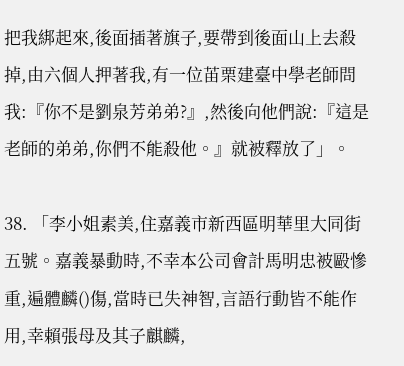把我綁起來,後面插著旗子,要帶到後面山上去殺掉,由六個人押著我,有一位苖栗建臺中學老師問我:『你不是劉泉芳弟弟?』,然後向他們說:『這是老師的弟弟,你們不能殺他。』就被釋放了」。

38. 「李小姐素美,住嘉義市新西區明華里大同街五號。嘉義暴動時,不幸本公司會計馬明忠被毆慘 重,遍體麟()傷,當時已失神智,言語行動皆不能作用,幸賴張母及其子麒麟,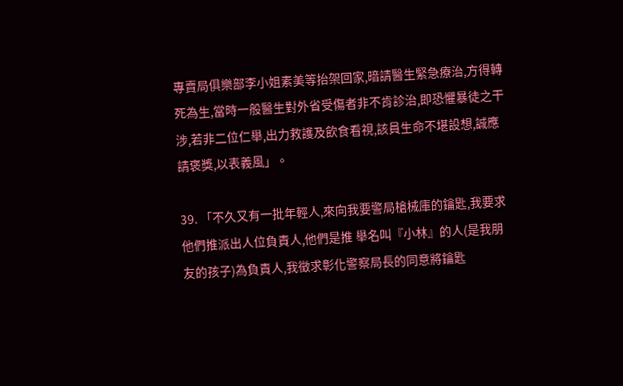專賣局俱樂部李小姐素美等抬架回家,暗請醫生緊急療治,方得轉死為生,當時一般醫生對外省受傷者非不肯診治,即恐懼暴徒之干涉,若非二位仁舉,出力救護及飲食看視,該員生命不堪設想,誠應請褒獎,以表義風」。

39. 「不久又有一批年輕人,來向我要警局槍械庫的鑰匙,我要求他們推派出人位負責人,他們是推 舉名叫『小林』的人(是我朋友的孩子)為負責人,我徵求彰化警察局長的同意將鑰匙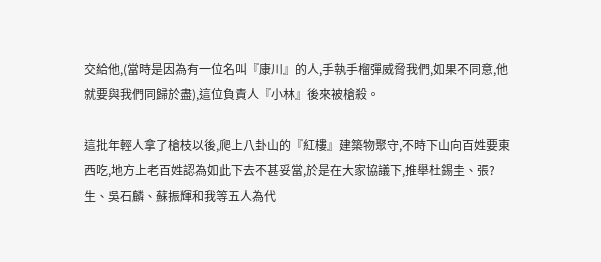交給他,(當時是因為有一位名叫『康川』的人,手執手榴彈威脅我們,如果不同意,他就要與我們同歸於盡),這位負責人『小林』後來被槍殺。

這批年輕人拿了槍枝以後,爬上八卦山的『紅樓』建築物聚守,不時下山向百姓要東西吃,地方上老百姓認為如此下去不甚妥當,於是在大家協議下,推舉杜錫圭、張?生、吳石麟、蘇振輝和我等五人為代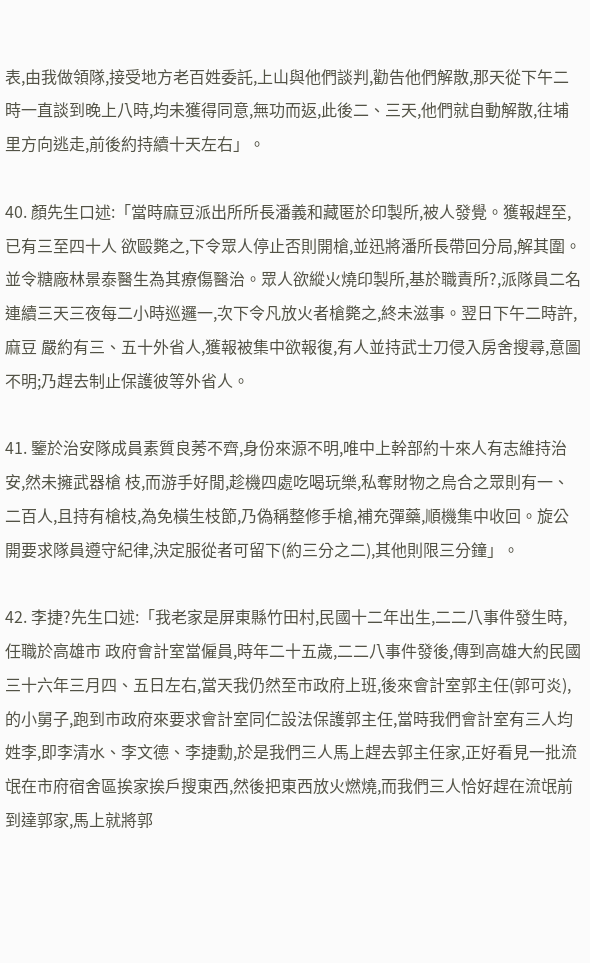表,由我做領隊,接受地方老百姓委託,上山與他們談判,勸告他們解散,那天從下午二時一直談到晚上八時,均未獲得同意,無功而返,此後二、三天,他們就自動解散,往埔里方向逃走,前後約持續十天左右」。

40. 顏先生口述:「當時麻豆派出所所長潘義和藏匿於印製所,被人發覺。獲報趕至,已有三至四十人 欲毆斃之,下令眾人停止否則開槍,並迅將潘所長帶回分局,解其圍。並令糖廠林景泰醫生為其療傷醫治。眾人欲縱火燒印製所,基於職責所?,派隊員二名連續三天三夜每二小時巡邏一,次下令凡放火者槍斃之,終未滋事。翌日下午二時許,麻豆 嚴約有三、五十外省人,獲報被集中欲報復,有人並持武士刀侵入房舍搜尋,意圖不明;乃趕去制止保護彼等外省人。

41. 鑒於治安隊成員素質良莠不齊,身份來源不明,唯中上幹部約十來人有志維持治安,然未擁武器槍 枝,而游手好閒,趁機四處吃喝玩樂,私奪財物之烏合之眾則有一、二百人,且持有槍枝,為免橫生枝節,乃偽稱整修手槍,補充彈藥,順機集中收回。旋公開要求隊員遵守紀律,決定服從者可留下(約三分之二),其他則限三分鐘」。

42. 李捷?先生口述:「我老家是屏東縣竹田村,民國十二年出生,二二八事件發生時,任職於高雄市 政府會計室當僱員,時年二十五歲,二二八事件發後,傳到高雄大約民國三十六年三月四、五日左右,當天我仍然至市政府上班,後來會計室郭主任(郭可炎),的小舅子,跑到市政府來要求會計室同仁設法保護郭主任,當時我們會計室有三人均姓李,即李清水、李文德、李捷勳,於是我們三人馬上趕去郭主任家,正好看見一批流氓在市府宿舍區挨家挨戶搜東西,然後把東西放火燃燒,而我們三人恰好趕在流氓前到達郭家,馬上就將郭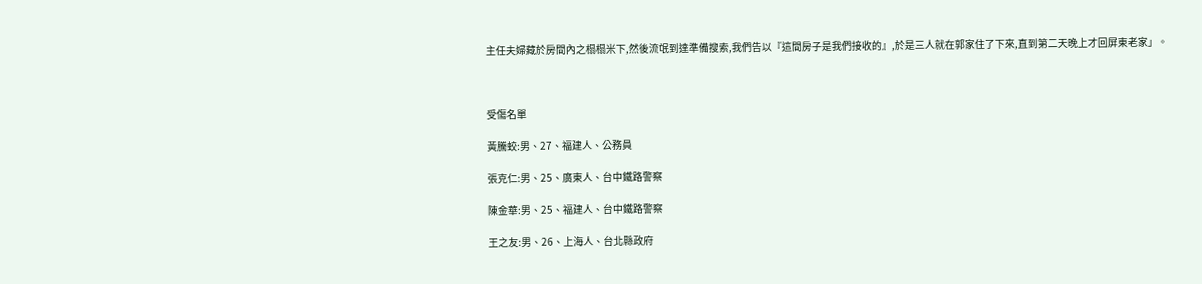主任夫婦藏於房間內之榻榻米下,然後流氓到達準備搜索,我們告以『這間房子是我們接收的』,於是三人就在郭家住了下來,直到第二天晚上才回屏東老家」。



受傷名單

黃騰蛟:男、27、福建人、公務員

張克仁:男、25、廣東人、台中鐵路警察

陳金華:男、25、福建人、台中鐵路警察

王之友:男、26、上海人、台北縣政府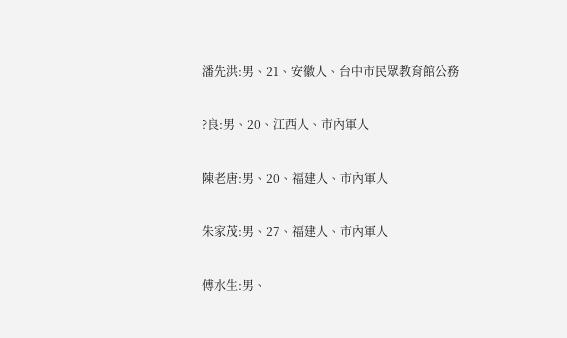潘先洪:男、21、安徽人、台中市民眾教育館公務

?良:男、20、江西人、市內軍人

陳老唐:男、20、福建人、市內軍人

朱家茂:男、27、福建人、市內軍人

傅水生:男、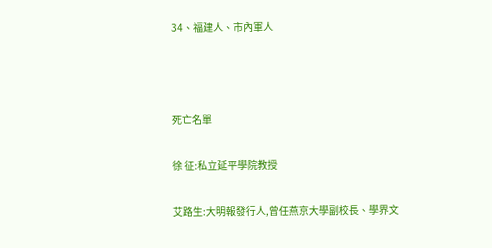34、福建人、市內軍人



死亡名單

徐 征:私立延平學院教授

艾路生:大明報發行人,曾任燕京大學副校長、學界文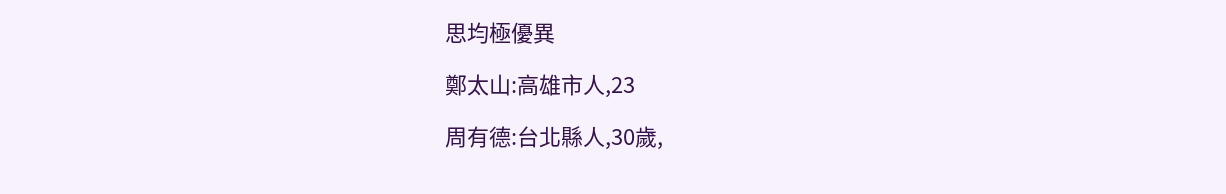思均極優異

鄭太山:高雄市人,23

周有德:台北縣人,30歲,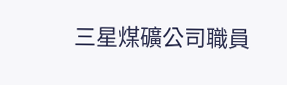三星煤礦公司職員